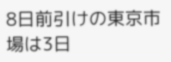8日前引けの東京市場は3日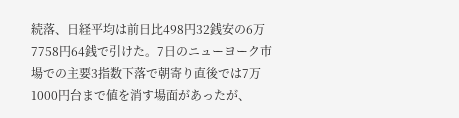続落、日経平均は前日比498円32銭安の6万7758円64銭で引けた。7日のニューヨーク市場での主要3指数下落で朝寄り直後では7万1000円台まで値を消す場面があったが、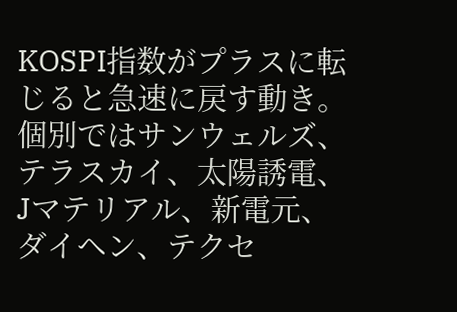KOSPI指数がプラスに転じると急速に戻す動き。
個別ではサンウェルズ、テラスカイ、太陽誘電、Jマテリアル、新電元、ダイヘン、テクセ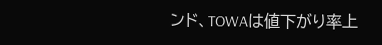ンド、TOWAは値下がり率上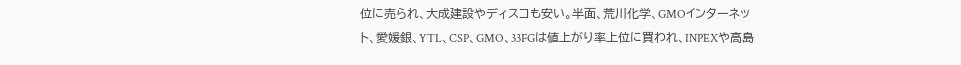位に売られ、大成建設やディスコも安い。半面、荒川化学、GMOインターネット、愛媛銀、YTL、CSP、GMO、33FGは値上がり率上位に買われ、INPEXや高島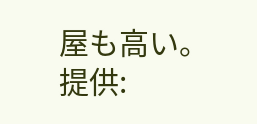屋も高い。
提供: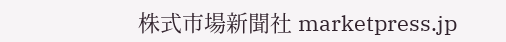株式市場新聞社 marketpress.jp